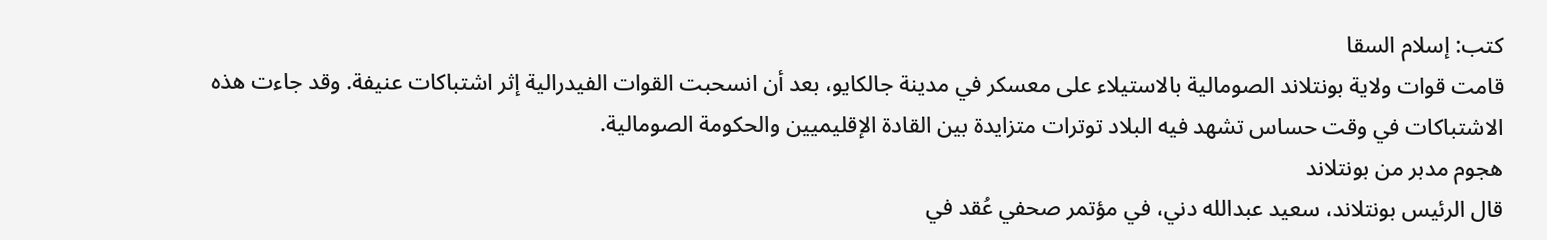كتب: إسلام السقا
قامت قوات ولاية بونتلاند الصومالية بالاستيلاء على معسكر في مدينة جالكايو، بعد أن انسحبت القوات الفيدرالية إثر اشتباكات عنيفة. وقد جاءت هذه الاشتباكات في وقت حساس تشهد فيه البلاد توترات متزايدة بين القادة الإقليميين والحكومة الصومالية.
هجوم مدبر من بونتلاند
قال الرئيس بونتلاند، سعيد عبدالله دني، في مؤتمر صحفي عُقد في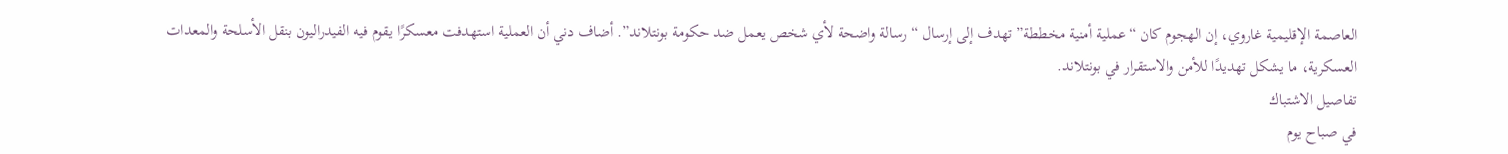العاصمة الإقليمية غاروي، إن الهجوم كان “عملية أمنية مخططة” تهدف إلى إرسال “رسالة واضحة لأي شخص يعمل ضد حكومة بونتلاند”. أضاف دني أن العملية استهدفت معسكرًا يقوم فيه الفيدراليون بنقل الأسلحة والمعدات العسكرية، ما يشكل تهديدًا للأمن والاستقرار في بونتلاند.
تفاصيل الاشتباك
في صباح يوم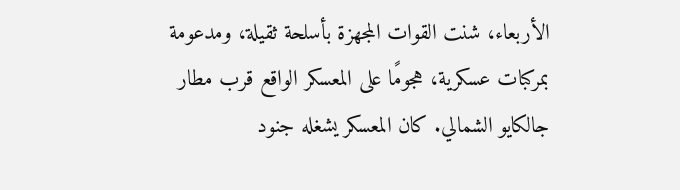الأربعاء، شنت القوات المجهزة بأسلحة ثقيلة، ومدعومة بمركبات عسكرية، هجومًا على المعسكر الواقع قرب مطار جالكايو الشمالي. كان المعسكر يشغله جنود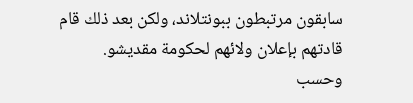سابقون مرتبطون ببونتلاند، ولكن بعد ذلك قام قادتهم بإعلان ولائهم لحكومة مقديشو.
وحسب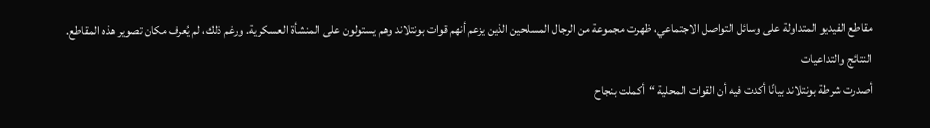مقاطع الفيديو المتداولة على وسائل التواصل الاجتماعي، ظهرت مجموعة من الرجال المسلحين الذين يزعم أنهم قوات بونتلاند وهم يستولون على المنشأة العسكرية. ورغم ذلك، لم يُعرف مكان تصوير هذه المقاطع.
النتائج والتداعيات
أصدرت شرطة بونتلاند بيانًا أكدت فيه أن القوات المحلية “أكملت بنجاح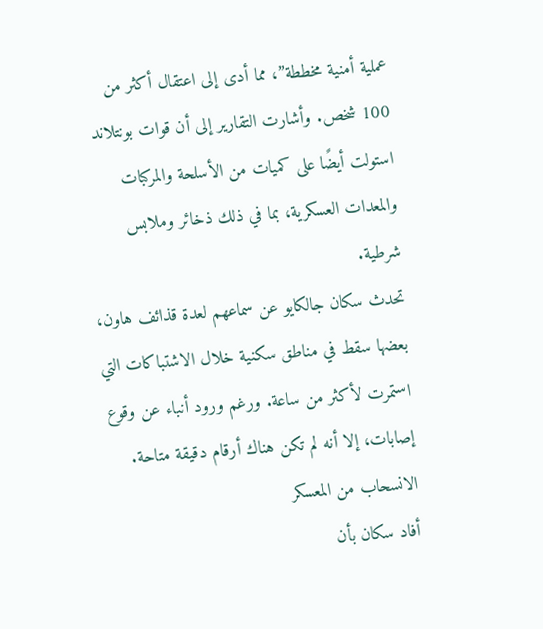عملية أمنية مخططة”، مما أدى إلى اعتقال أكثر من 100 شخص. وأشارت التقارير إلى أن قوات بونتلاند استولت أيضًا على كميات من الأسلحة والمركبات والمعدات العسكرية، بما في ذلك ذخائر وملابس شرطية.
تحدث سكان جالكايو عن سماعهم لعدة قذائف هاون، بعضها سقط في مناطق سكنية خلال الاشتباكات التي استمرت لأكثر من ساعة. ورغم ورود أنباء عن وقوع إصابات، إلا أنه لم تكن هناك أرقام دقيقة متاحة.
الانسحاب من المعسكر
أفاد سكان بأن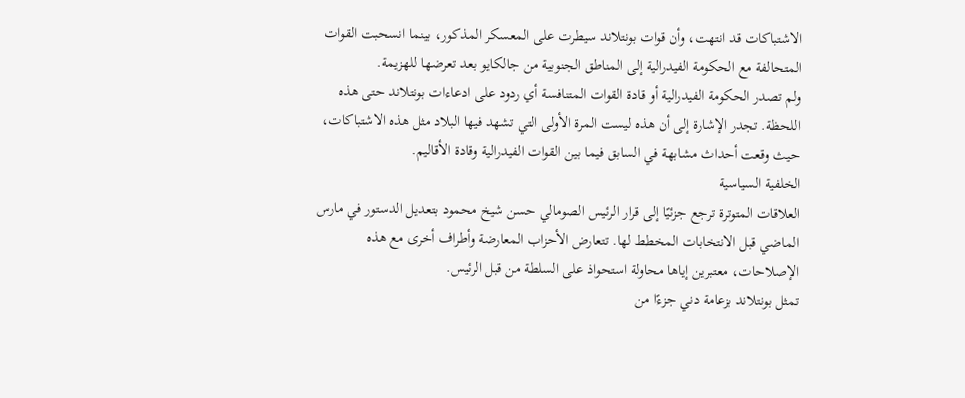الاشتباكات قد انتهت، وأن قوات بونتلاند سيطرت على المعسكر المذكور، بينما انسحبت القوات المتحالفة مع الحكومة الفيدرالية إلى المناطق الجنوبية من جالكايو بعد تعرضها للهزيمة.
ولم تصدر الحكومة الفيدرالية أو قادة القوات المتنافسة أي ردود على ادعاءات بونتلاند حتى هذه اللحظة. تجدر الإشارة إلى أن هذه ليست المرة الأولى التي تشهد فيها البلاد مثل هذه الاشتباكات، حيث وقعت أحداث مشابهة في السابق فيما بين القوات الفيدرالية وقادة الأقاليم.
الخلفية السياسية
العلاقات المتوترة ترجع جزئيًا إلى قرار الرئيس الصومالي حسن شيخ محمود بتعديل الدستور في مارس الماضي قبل الانتخابات المخطط لها. تتعارض الأحزاب المعارضة وأطراف أخرى مع هذه الإصلاحات، معتبرين إياها محاولة استحواذ على السلطة من قبل الرئيس.
تمثل بونتلاند بزعامة دني جزءًا من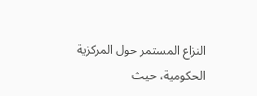النزاع المستمر حول المركزية الحكومية، حيث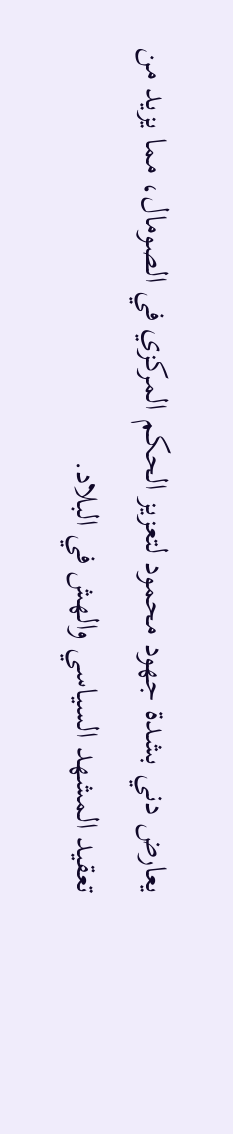يعارض دني بشدة جهود محمود لتعزيز الحكم المركزي في الصومال، مما يزيد من تعقيد المشهد السياسي والهش في البلاد.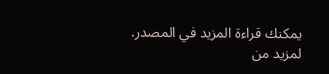يمكنك قراءة المزيد في المصدر.
لمزيد من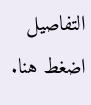التفاصيل اضغط هنا.